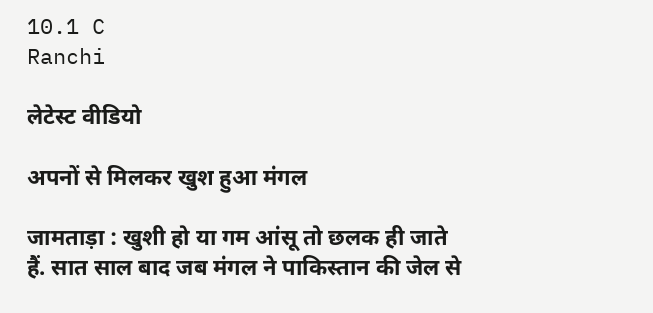10.1 C
Ranchi

लेटेस्ट वीडियो

अपनों से मिलकर खुश हुआ मंगल

जामताड़ा : खुशी हो या गम आंसू तो छलक ही जाते हैं. सात साल बाद जब मंगल ने पाकिस्तान की जेल से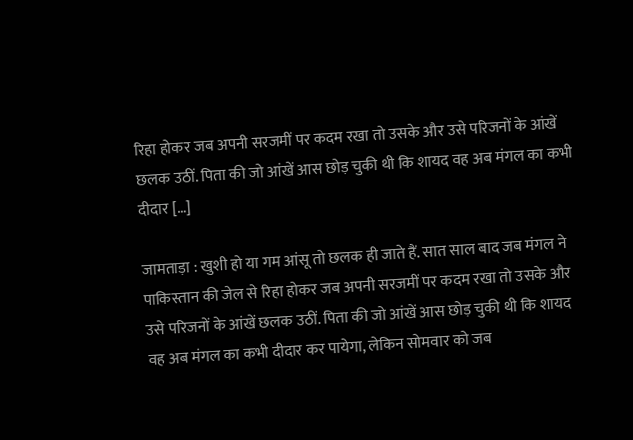रिहा होकर जब अपनी सरजमीं पर कदम रखा तो उसके और उसे परिजनों के आंखें छलक उठीं. पिता की जो आंखें आस छोड़ चुकी थी कि शायद वह अब मंगल का कभी दीदार […]

जामताड़ा : खुशी हो या गम आंसू तो छलक ही जाते हैं. सात साल बाद जब मंगल ने पाकिस्तान की जेल से रिहा होकर जब अपनी सरजमीं पर कदम रखा तो उसके और उसे परिजनों के आंखें छलक उठीं. पिता की जो आंखें आस छोड़ चुकी थी कि शायद वह अब मंगल का कभी दीदार कर पायेगा, लेकिन सोमवार को जब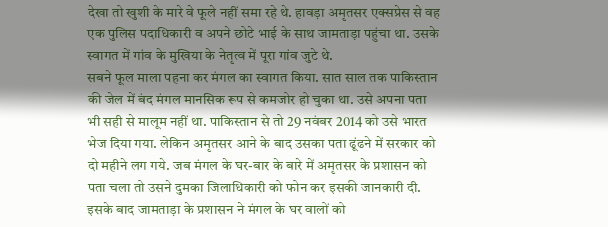देखा तो खुशी के मारे वे फूले नहीं समा रहे थे. हावड़ा अमृतसर एक्सप्रेस से वह एक पुलिस पदाधिकारी व अपने छोटे भाई के साथ जामताड़ा पहुंचा था. उसके स्वागत में गांव के मुखिया के नेतृत्व में पूरा गांव जुटे थे.
सबने फूल माला पहना कर मंगल का स्वागत किया. सात साल तक पाकिस्तान की जेल में बंद मंगल मानसिक रूप से कमजोर हो चुका था. उसे अपना पता भी सही से मालूम नहीं था. पाकिस्तान से तो 29 नवंबर 2014 को उसे भारत भेज दिया गया. लेकिन अमृतसर आने के बाद उसका पता ढूंढने में सरकार को दो महीने लग गये. जब मंगल के घर-बार के बारे में अमृतसर के प्रशासन को पता चला तो उसने दुमका जिलाधिकारी को फोन कर इसकी जानकारी दी. इसके बाद जामताड़ा के प्रशासन ने मंगल के घर वालों को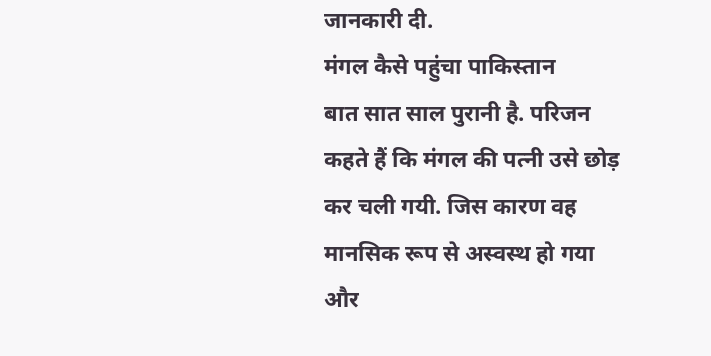जानकारी दी.
मंगल कैसे पहुंचा पाकिस्तान
बात सात साल पुरानी है. परिजन कहते हैं कि मंगल की पत्नी उसे छोड़ कर चली गयी. जिस कारण वह मानसिक रूप से अस्वस्थ हो गया और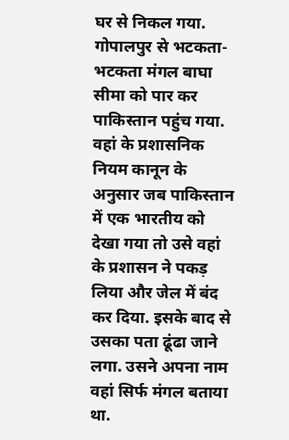घर से निकल गया. गोपालपुर से भटकता-भटकता मंगल बाघा सीमा को पार कर पाकिस्तान पहुंच गया. वहां के प्रशासनिक नियम कानून के अनुसार जब पाकिस्तान में एक भारतीय को देखा गया तो उसे वहां के प्रशासन ने पकड़ लिया और जेल में बंद कर दिया. इसके बाद से उसका पता ढूंढा जाने लगा. उसने अपना नाम वहां सिर्फ मंगल बताया था.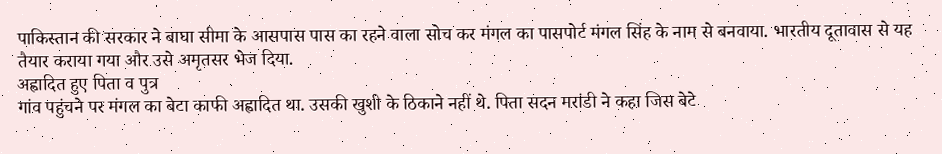पाकिस्तान की सरकार ने बाघा सीमा के आसपास पास का रहने वाला सोच कर मंगल का पासपोर्ट मंगल सिंह के नाम से बनवाया. भारतीय दूतावास से यह तैयार कराया गया और उसे अमृतसर भेज दिया.
अह्वादित हुए पिता व पुत्र
गांव पहुंचने पर मंगल का बेटा काफी अह्वादित था. उसकी खुशी के ठिकाने नहीं थे. पिता सदन मरांडी ने कहा जिस बेटे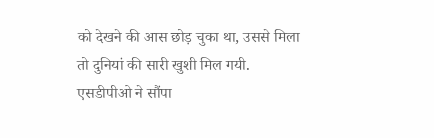को देखने की आस छोड़ चुका था, उससे मिला तो दुनियां की सारी खुशी मिल गयी.
एसडीपीओ ने सौंपा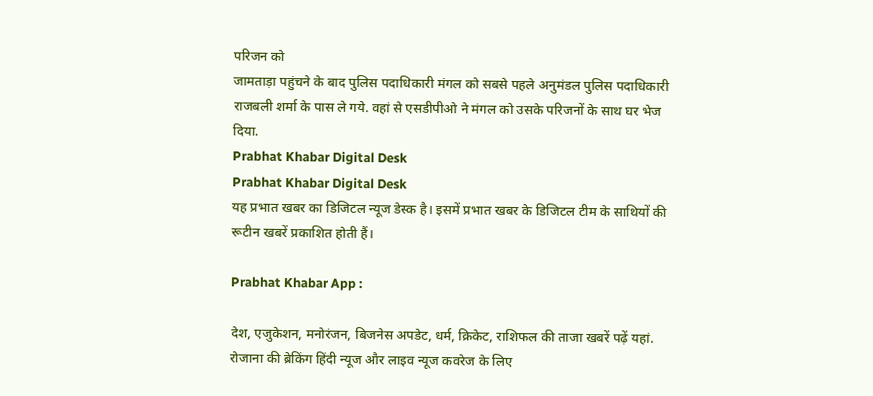परिजन को
जामताड़ा पहुंचने के बाद पुलिस पदाधिकारी मंगल को सबसे पहले अनुमंडल पुलिस पदाधिकारी राजबली शर्मा के पास ले गये. वहां से एसडीपीओ ने मंगल को उसके परिजनों के साथ घर भेज दिया.
Prabhat Khabar Digital Desk
Prabhat Khabar Digital Desk
यह प्रभात खबर का डिजिटल न्यूज डेस्क है। इसमें प्रभात खबर के डिजिटल टीम के साथियों की रूटीन खबरें प्रकाशित होती हैं।

Prabhat Khabar App :

देश, एजुकेशन, मनोरंजन, बिजनेस अपडेट, धर्म, क्रिकेट, राशिफल की ताजा खबरें पढ़ें यहां. रोजाना की ब्रेकिंग हिंदी न्यूज और लाइव न्यूज कवरेज के लिए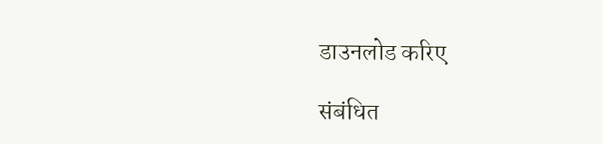डाउनलोड करिए

संबंधित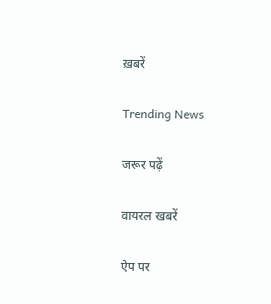ख़बरें

Trending News

जरूर पढ़ें

वायरल खबरें

ऐप पर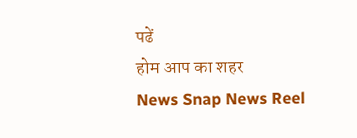पढें
होम आप का शहर
News Snap News Reel